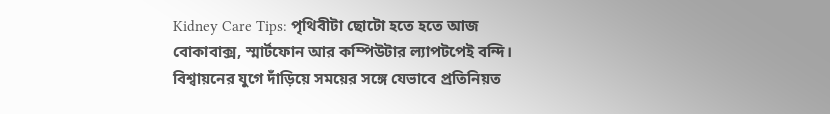Kidney Care Tips: পৃথিবীটা ছোটো হতে হতে আজ বোকাবাক্স, স্মার্টফোন আর কম্পিউটার ল্যাপটপেই বন্দি। বিশ্বায়নের যুগে দাঁড়িয়ে সময়ের সঙ্গে যেভাবে প্রতিনিয়ত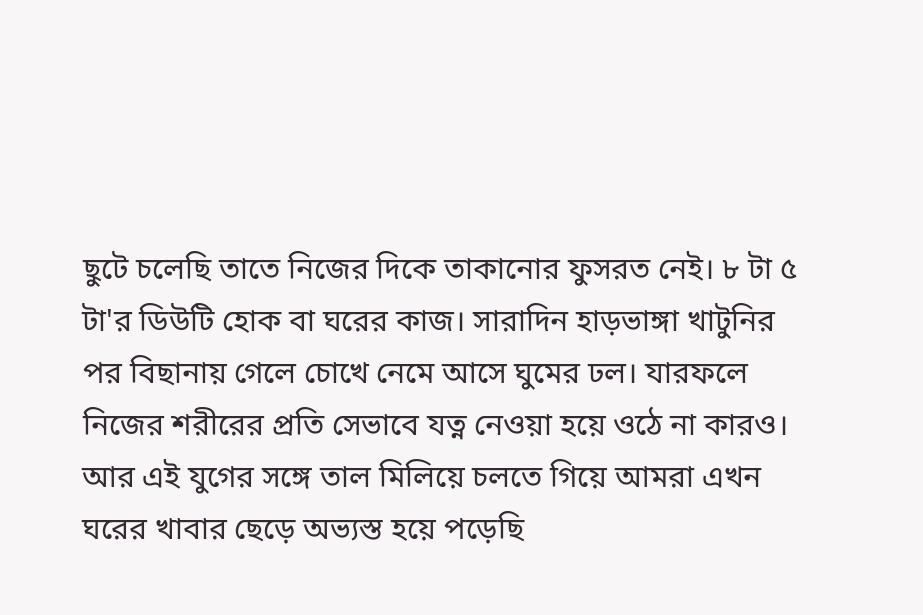ছুটে চলেছি তাতে নিজের দিকে তাকানোর ফুসরত নেই। ৮ টা ৫ টা'র ডিউটি হোক বা ঘরের কাজ। সারাদিন হাড়ভাঙ্গা খাটুনির পর বিছানায় গেলে চোখে নেমে আসে ঘুমের ঢল। যারফলে নিজের শরীরের প্রতি সেভাবে যত্ন নেওয়া হয়ে ওঠে না কারও।
আর এই যুগের সঙ্গে তাল মিলিয়ে চলতে গিয়ে আমরা এখন ঘরের খাবার ছেড়ে অভ্যস্ত হয়ে পড়েছি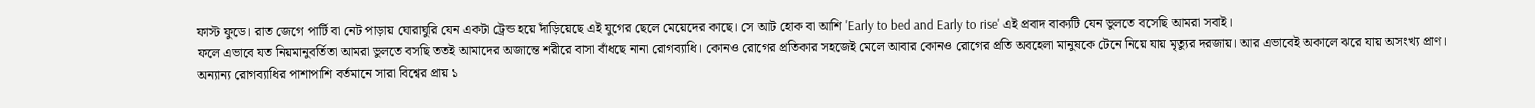ফাস্ট ফুডে। রাত জেগে পার্টি বা নেট পাড়ায় ঘোরাঘুরি যেন একটা ট্রেন্ড হয়ে দাঁড়িয়েছে এই যুগের ছেলে মেয়েদের কাছে। সে আট হোক বা আশি 'Early to bed and Early to rise' এই প্রবাদ বাক্যটি যেন ভুলতে বসেছি আমরা সবাই।
ফলে এভাবে যত নিয়মানুবর্তিতা আমরা ভুলতে বসছি ততই আমাদের অজান্তে শরীরে বাসা বাঁধছে নানা রোগব্যাধি। কোনও রোগের প্রতিকার সহজেই মেলে আবার কোনও রোগের প্রতি অবহেলা মানুষকে টেনে নিয়ে যায় মৃত্যুর দরজায়। আর এভাবেই অকালে ঝরে যায় অসংখ্য প্রাণ।
অন্যান্য রোগব্যাধির পাশাপাশি বর্তমানে সারা বিশ্বের প্রায় ১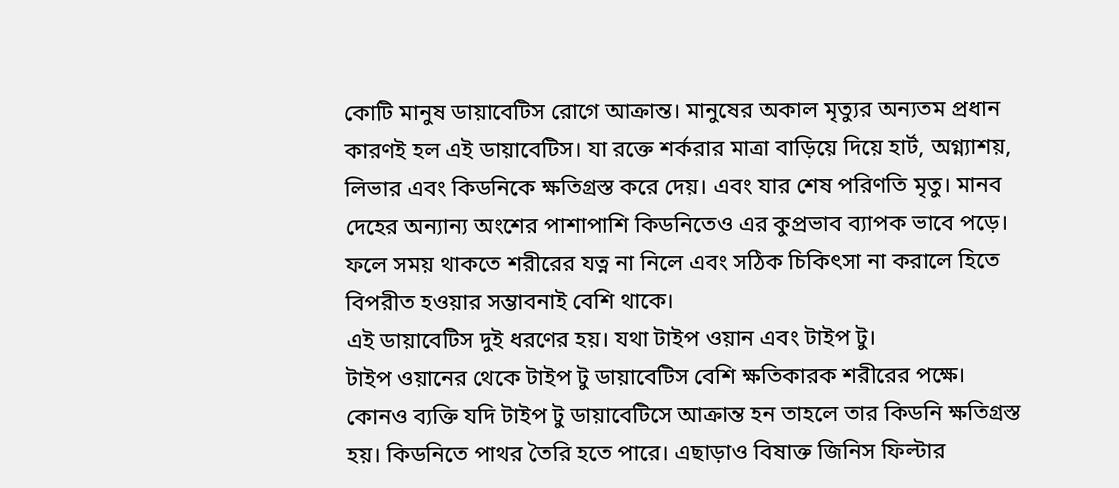কোটি মানুষ ডায়াবেটিস রোগে আক্রান্ত। মানুষের অকাল মৃত্যুর অন্যতম প্রধান কারণই হল এই ডায়াবেটিস। যা রক্তে শর্করার মাত্রা বাড়িয়ে দিয়ে হার্ট, অগ্ন্যাশয়, লিভার এবং কিডনিকে ক্ষতিগ্রস্ত করে দেয়। এবং যার শেষ পরিণতি মৃতু। মানব দেহের অন্যান্য অংশের পাশাপাশি কিডনিতেও এর কুপ্রভাব ব্যাপক ভাবে পড়ে। ফলে সময় থাকতে শরীরের যত্ন না নিলে এবং সঠিক চিকিৎসা না করালে হিতে বিপরীত হওয়ার সম্ভাবনাই বেশি থাকে।
এই ডায়াবেটিস দুই ধরণের হয়। যথা টাইপ ওয়ান এবং টাইপ টু।
টাইপ ওয়ানের থেকে টাইপ টু ডায়াবেটিস বেশি ক্ষতিকারক শরীরের পক্ষে। কোনও ব্যক্তি যদি টাইপ টু ডায়াবেটিসে আক্রান্ত হন তাহলে তার কিডনি ক্ষতিগ্রস্ত হয়। কিডনিতে পাথর তৈরি হতে পারে। এছাড়াও বিষাক্ত জিনিস ফিল্টার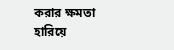করার ক্ষমতা হারিয়ে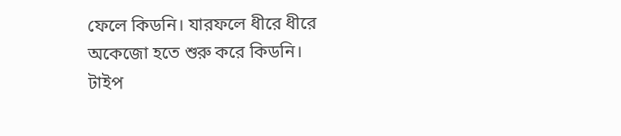ফেলে কিডনি। যারফলে ধীরে ধীরে অকেজো হতে শুরু করে কিডনি।
টাইপ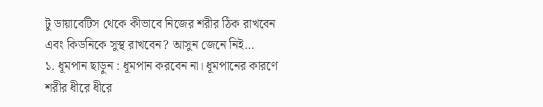টু ডায়াবেটিস থেকে কীভাবে নিজের শরীর ঠিক রাখবেন এবং কিডনিকে সুস্থ রাখবেন? আসুন জেনে নিই…
১. ধূমপান ছাড়ুন : ধূমপান করবেন না। ধূমপানের কারণে শরীর ধীরে ধীরে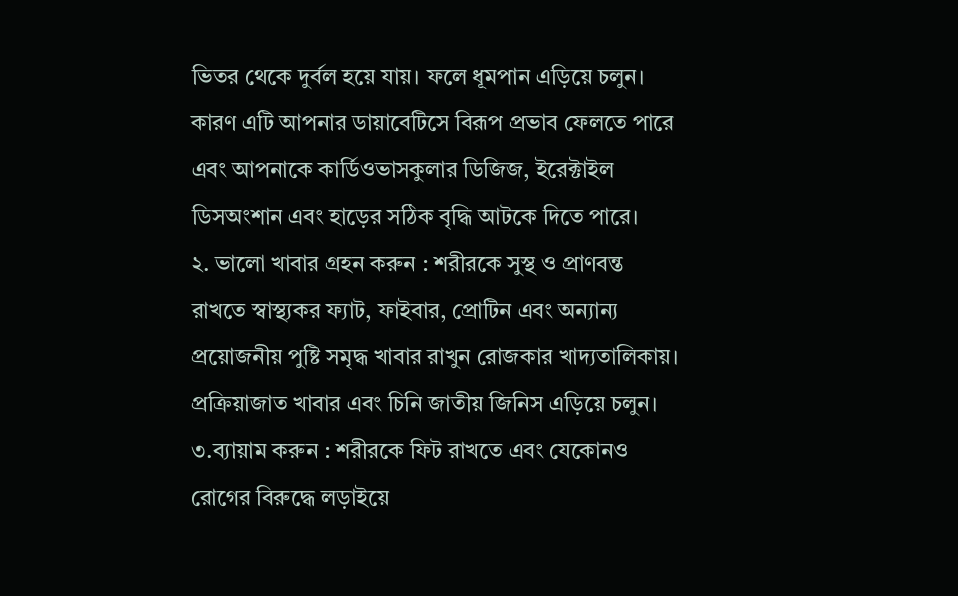ভিতর থেকে দুর্বল হয়ে যায়। ফলে ধূমপান এড়িয়ে চলুন। কারণ এটি আপনার ডায়াবেটিসে বিরূপ প্রভাব ফেলতে পারে এবং আপনাকে কার্ডিওভাসকুলার ডিজিজ, ইরেক্টাইল ডিসঅংশান এবং হাড়ের সঠিক বৃদ্ধি আটকে দিতে পারে।
২. ভালো খাবার গ্রহন করুন : শরীরকে সুস্থ ও প্রাণবন্ত রাখতে স্বাস্থ্যকর ফ্যাট, ফাইবার, প্রোটিন এবং অন্যান্য প্রয়োজনীয় পুষ্টি সমৃদ্ধ খাবার রাখুন রোজকার খাদ্যতালিকায়। প্রক্রিয়াজাত খাবার এবং চিনি জাতীয় জিনিস এড়িয়ে চলুন।
৩.ব্যায়াম করুন : শরীরকে ফিট রাখতে এবং যেকোনও রোগের বিরুদ্ধে লড়াইয়ে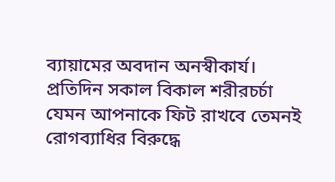ব্যায়ামের অবদান অনস্বীকার্য। প্রতিদিন সকাল বিকাল শরীরচর্চা যেমন আপনাকে ফিট রাখবে তেমনই রোগব্যাধির বিরুদ্ধে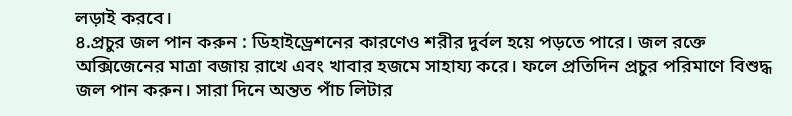লড়াই করবে।
৪.প্রচুর জল পান করুন : ডিহাইড্রেশনের কারণেও শরীর দুর্বল হয়ে পড়তে পারে। জল রক্তে অক্সিজেনের মাত্রা বজায় রাখে এবং খাবার হজমে সাহায্য করে। ফলে প্রতিদিন প্রচুর পরিমাণে বিশুদ্ধ জল পান করুন। সারা দিনে অন্তত পাঁচ লিটার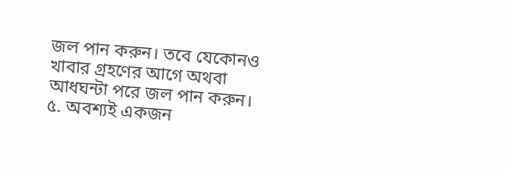জল পান করুন। তবে যেকোনও খাবার গ্রহণের আগে অথবা আধঘন্টা পরে জল পান করুন।
৫. অবশ্যই একজন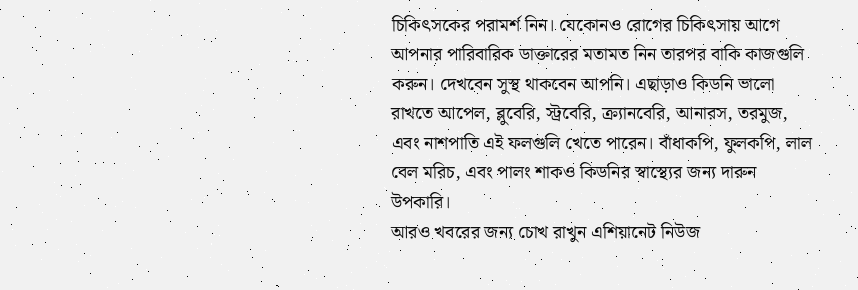চিকিৎসকের পরামর্শ নিন। যেকোনও রোগের চিকিৎসায় আগে আপনার পারিবারিক ডাক্তারের মতামত নিন তারপর বাকি কাজগুলি করুন। দেখবেন সুস্থ থাকবেন আপনি। এছাড়াও কিডনি ভালো রাখতে আপেল, ব্লুবেরি, স্ট্রবেরি, ক্র্যানবেরি, আনারস, তরমুজ, এবং নাশপাতি এই ফলগুলি খেতে পারেন। বাঁধাকপি, ফুলকপি, লাল বেল মরিচ, এবং পালং শাকও কিডনির স্বাস্থ্যের জন্য দারুন উপকারি।
আরও খবরের জন্য চোখ রাখুন এশিয়ানেট নিউজ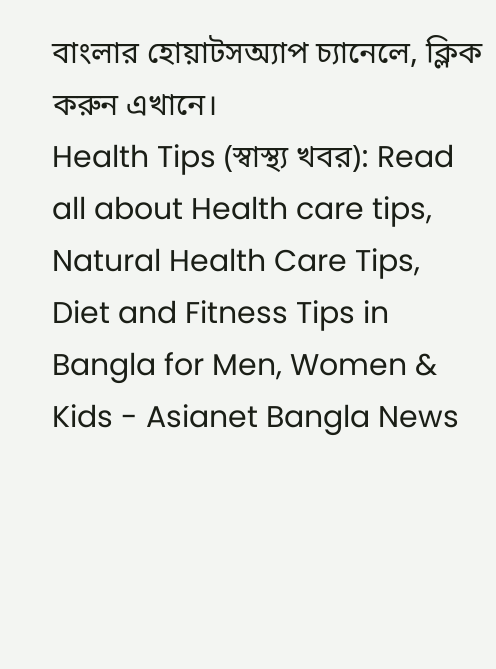বাংলার হোয়াটসঅ্যাপ চ্যানেলে, ক্লিক করুন এখানে।
Health Tips (স্বাস্থ্য খবর): Read all about Health care tips, Natural Health Care Tips, Diet and Fitness Tips in Bangla for Men, Women & Kids - Asianet Bangla News